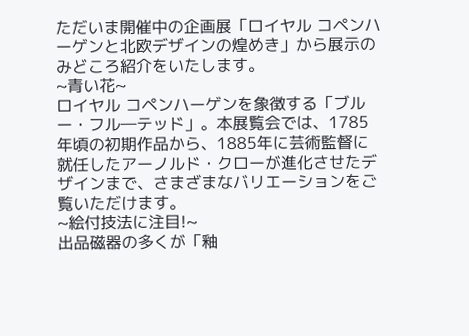ただいま開催中の企画展「ロイヤル コペンハーゲンと北欧デザインの煌めき」から展示のみどころ紹介をいたします。
~青い花~
ロイヤル コペンハーゲンを象徴する「ブルー・フル―テッド」。本展覧会では、1785年頃の初期作品から、1885年に芸術監督に就任したアーノルド・クローが進化させたデザインまで、さまざまなバリエーションをご覧いただけます。
~絵付技法に注目!~
出品磁器の多くが「釉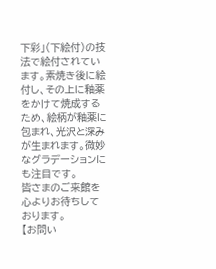下彩」(下絵付)の技法で絵付されています。素焼き後に絵付し、その上に釉薬をかけて焼成するため、絵柄が釉薬に包まれ、光沢と深みが生まれます。微妙なグラデーションにも注目です。
皆さまのご来館を心よりお待ちしております。
【お問い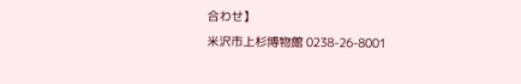合わせ】
米沢市上杉博物館 0238-26-8001